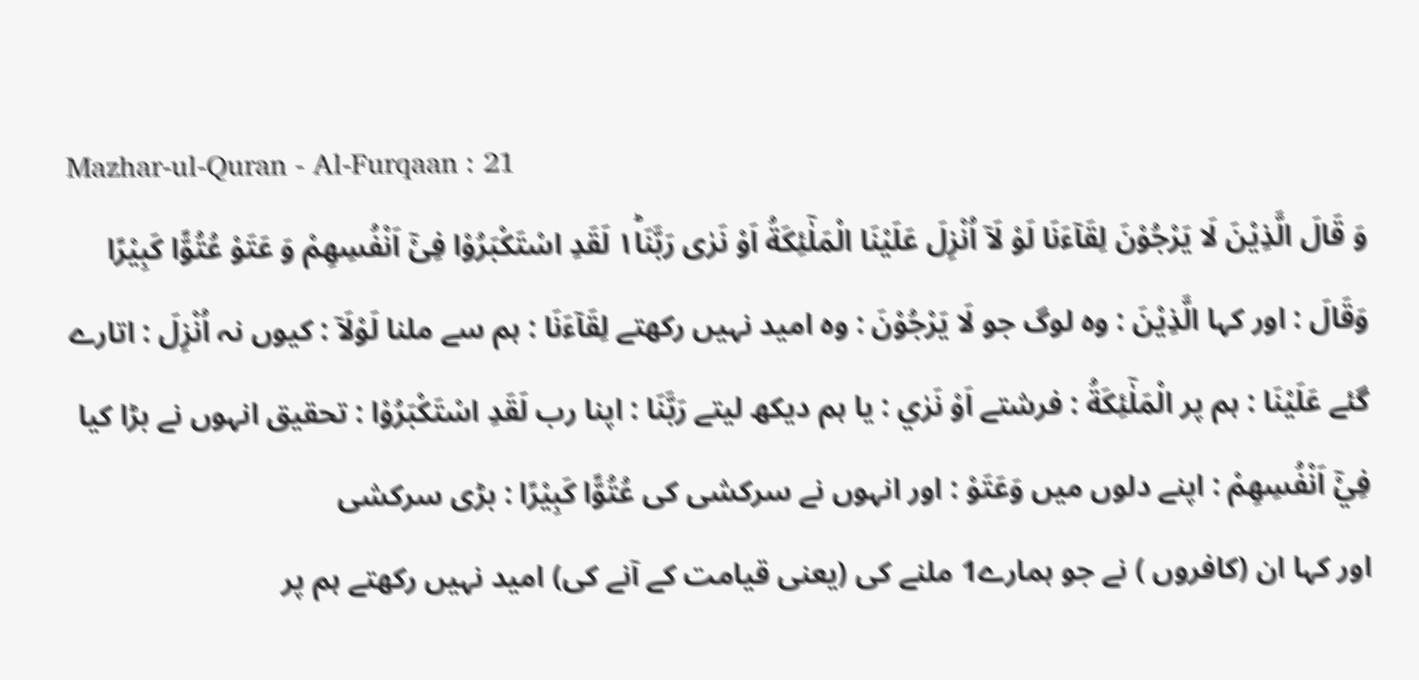Mazhar-ul-Quran - Al-Furqaan : 21
وَ قَالَ الَّذِیْنَ لَا یَرْجُوْنَ لِقَآءَنَا لَوْ لَاۤ اُنْزِلَ عَلَیْنَا الْمَلٰٓئِكَةُ اَوْ نَرٰى رَبَّنَا١ؕ لَقَدِ اسْتَكْبَرُوْا فِیْۤ اَنْفُسِهِمْ وَ عَتَوْ عُتُوًّا كَبِیْرًا
وَقَالَ : اور کہا الَّذِيْنَ : وہ لوگ جو لَا يَرْجُوْنَ : وہ امید نہیں رکھتے لِقَآءَنَا : ہم سے ملنا لَوْلَآ : کیوں نہ اُنْزِلَ : اتارے گئے عَلَيْنَا : ہم پر الْمَلٰٓئِكَةُ : فرشتے اَوْ نَرٰي : یا ہم دیکھ لیتے رَبَّنَا : اپنا رب لَقَدِ اسْتَكْبَرُوْا : تحقیق انہوں نے بڑا کیا فِيْٓ اَنْفُسِهِمْ : اپنے دلوں میں وَعَتَوْ : اور انہوں نے سرکشی کی عُتُوًّا كَبِيْرًا : بڑی سرکشی
اور کہا ان (کافروں ) نے جو ہمارے1 ملنے کی (یعنی قیامت کے آنے کی) امید نہیں رکھتے ہم پر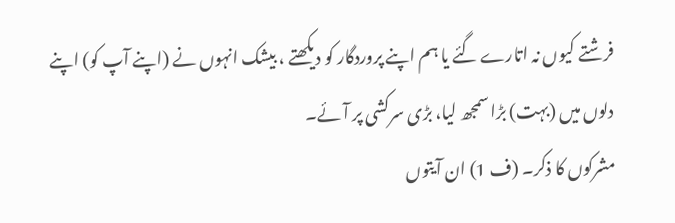فرشتے کیوں نہ اتارے گئے یا ہم اپنے پروردگار کو دیکھتے ، بیشک انہوں نے (اپنے آپ کو) اپنے دلوں میں (بہت) بڑا سمجھ لیا، بڑی سرکشی پر آئے۔
مشرکوں کا ذکر۔ (ف 1) ان آیتوں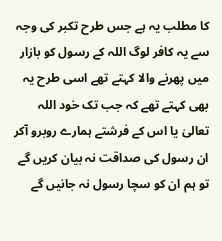کا مطلب یہ ہے جس طرح تکبر کی وجہ سے یہ کافر لوگ اللہ کے رسول کو بازار میں پھرنے والا کہتے تھے اسی طرح یہ بھی کہتے تھے کہ جب تک خود اللہ تعالیٰ یا اس کے فرشتے ہمارے روبرو آکر ان رسول کی صداقت نہ بیان کریں گے تو ہم ان کو سچا رسول نہ جانیں گے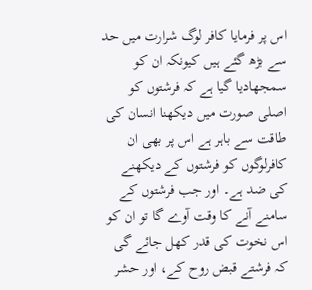اس پر فرمایا کافر لوگ شرارت میں حد سے بڑھ گئے ہیں کیونکہ ان کو سمجھادیا گیا ہے کہ فرشتوں کو اصلی صورت میں دیکھنا انسان کی طاقت سے باہر ہے اس پر بھی ان کافرلوگوں کو فرشتوں کے دیکھنے کی ضد ہے۔ اور جب فرشتوں کے سامنے آنے کا وقت آوے گا تو ان کو اس نخوت کی قدر کھل جائے گی کہ فرشتے قبض روح کے، اور حشر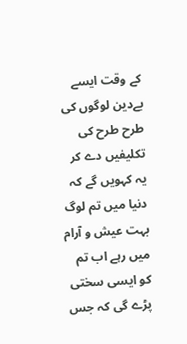کے وقت ایسے بےدین لوگوں کی طرح طرح کی تکلیفیں دے کر یہ کہویں گے کہ دنیا میں تم لوگ بہت عیش و آرام میں رہے اب تم کو ایسی سختی پڑے گی کہ جس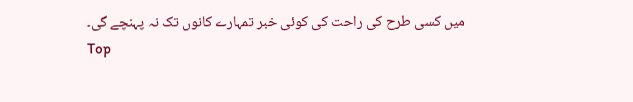میں کسی طرح کی راحت کی کوئی خبر تمہارے کانوں تک نہ پہنچے گی۔
Top